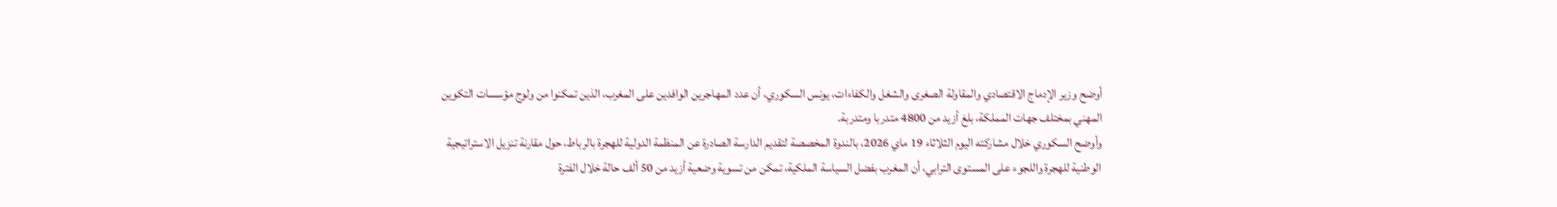أوضح وزير الإدماج الاقتصادي والمقاولة الصغرى والشغل والكفاءات، يونس السكوري، أن عدد المهاجرين الوافدين على المغرب، الذين تمكنوا من ولوج مؤسسات التكوين المهني بمختلف جهات المملكة، بلغ أزيد من 4800 متدربا ومتدربة.
وأوضح السكوري خلال مشاركته اليوم الثلاثاء 19 ماي 2026، بالندوة المخصصة لتقديم الدارسة الصادرة عن المنظمة الدولية للهجرة بالرباط، حول مقارنة تنزيل الاستراتيجية الوطنية للهجرة واللجوء على المستوى الترابي، أن المغرب بفضل السياسة الملكية، تمكن من تسوية وضعية أزيد من 50 ألف حالة خلال الفترة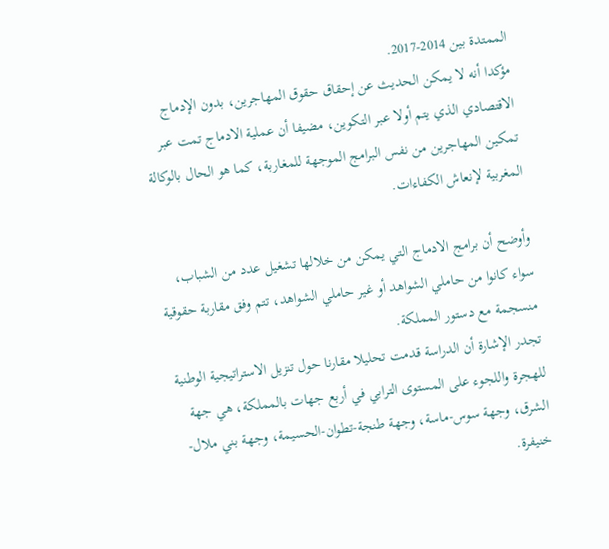الممتدة بين 2014-2017.
مؤكدا أنه لا يمكن الحديث عن إحقاق حقوق المهاجرين، بدون الإدماج الاقتصادي الذي يتم أولا عبر التكوين، مضيفا أن عملية الادماج تمت عبر تمكين المهاجرين من نفس البرامج الموجهة للمغاربة، كما هو الحال بالوكالة المغربية لإنعاش الكفاءات.

وأوضح أن برامج الادماج التي يمكن من خلالها تشغيل عدد من الشباب، سواء كانوا من حاملي الشواهد أو غير حاملي الشواهد، تتم وفق مقاربة حقوقية منسجمة مع دستور المملكة.
تجدر الإشارة أن الدراسة قدمت تحليلا مقارنا حول تنزيل الاستراتيجية الوطنية للهجرة واللجوء على المستوى الترابي في أربع جهات بالمملكة، هي جهة الشرق، وجهة سوس-ماسة، وجهة طنجة-تطوان-الحسيمة، وجهة بني ملال-خنيفرة.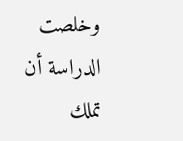وخلصت الدراسة أن تملك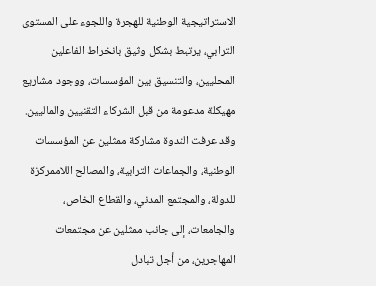الاستراتيجية الوطنية للهجرة واللجوء على المستوى الترابي، يرتبط بشكل وثيق بانخراط الفاعلين المحليين، والتنسيق بين المؤسسات، ووجود مشاريع مهيكلة مدعومة من قبل الشركاء التقنيين والماليين.
وقد عرفت الندوة مشاركة ممثلين عن المؤسسات الوطنية، والجماعات الترابية، والمصالح اللاممركزة للدولة، والمجتمع المدني، والقطاع الخاص، والجامعات، إلى جانب ممثلين عن مجتمعات المهاجرين، من أجل تبادل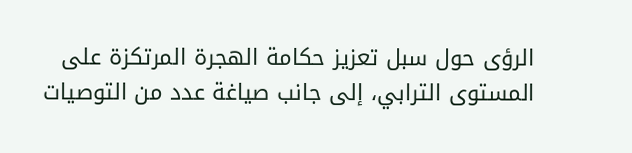الرؤى حول سبل تعزيز حكامة الهجرة المرتكزة على المستوى الترابي، إلى جانب صياغة عدد من التوصيات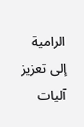الرامية إلى تعزيز آليات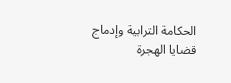الحكامة الترابية وإدماج قضايا الهجرة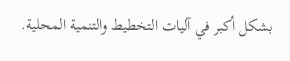بشكل أكبر في آليات التخطيط والتنمية المحلية.